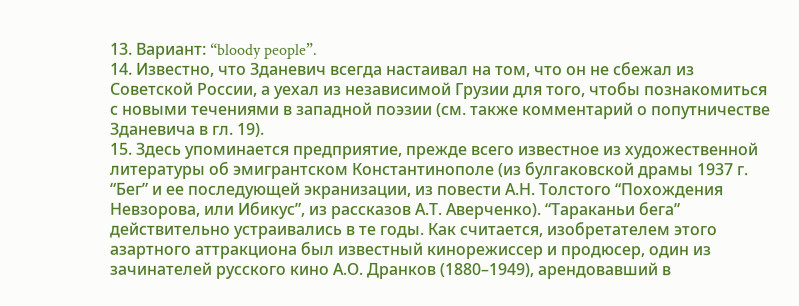13. Вариант: “bloody people”.
14. Известно, что Зданевич всегда настаивал на том, что он не сбежал из Советской России, а уехал из независимой Грузии для того, чтобы познакомиться с новыми течениями в западной поэзии (см. также комментарий о попутничестве Зданевича в гл. 19).
15. Здесь упоминается предприятие, прежде всего известное из художественной литературы об эмигрантском Константинополе (из булгаковской драмы 1937 г. “Бег” и ее последующей экранизации, из повести А.Н. Толстого “Похождения Невзорова, или Ибикус”, из рассказов А.Т. Аверченко). “Тараканьи бега” действительно устраивались в те годы. Как считается, изобретателем этого азартного аттракциона был известный кинорежиссер и продюсер, один из зачинателей русского кино А.О. Дранков (1880–1949), арендовавший в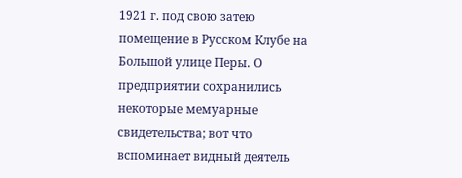1921 г. под свою затею помещение в Русском Клубе на Большой улице Перы. О предприятии сохранились некоторые мемуарные свидетельства; вот что вспоминает видный деятель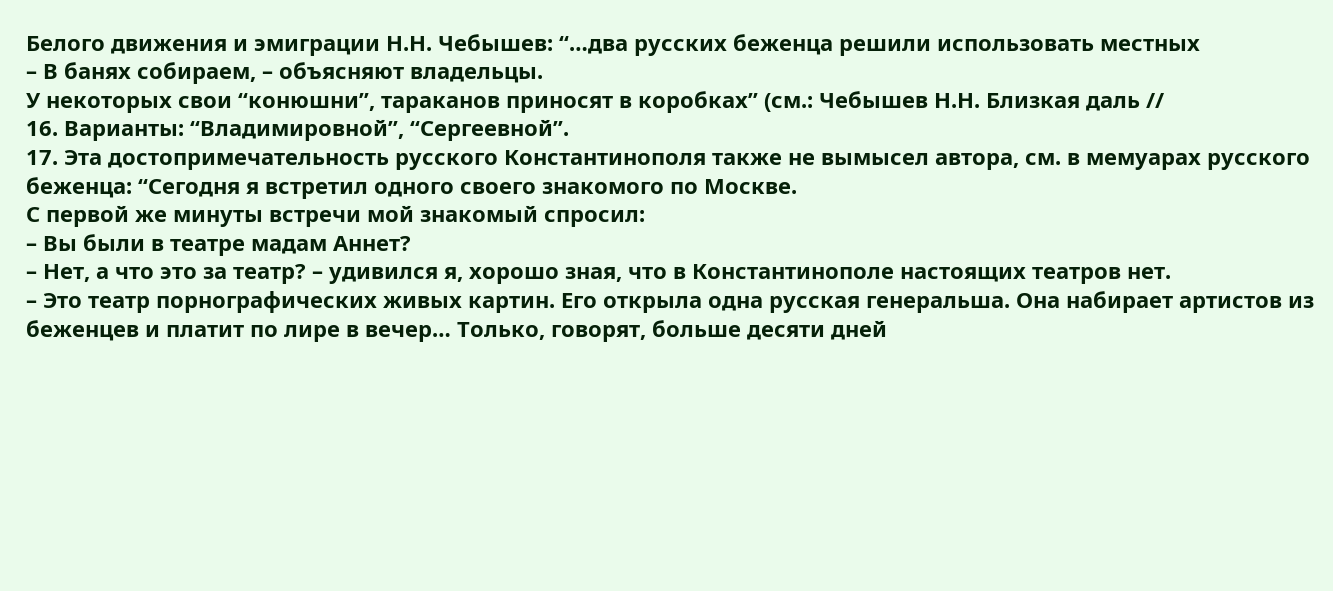Белого движения и эмиграции Н.Н. Чебышев: “…два русских беженца решили использовать местных
– В банях собираем, – объясняют владельцы.
У некоторых свои “конюшни”, тараканов приносят в коробках” (см.: Чебышев Н.Н. Близкая даль //
16. Варианты: “Владимировной”, “Сергеевной”.
17. Эта достопримечательность русского Константинополя также не вымысел автора, см. в мемуарах русского беженца: “Сегодня я встретил одного своего знакомого по Москве.
С первой же минуты встречи мой знакомый спросил:
– Вы были в театре мадам Аннет?
– Нет, а что это за театр? – удивился я, хорошо зная, что в Константинополе настоящих театров нет.
– Это театр порнографических живых картин. Его открыла одна русская генеральша. Она набирает артистов из беженцев и платит по лире в вечер… Только, говорят, больше десяти дней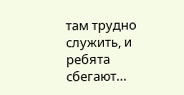там трудно служить, и ребята сбегают…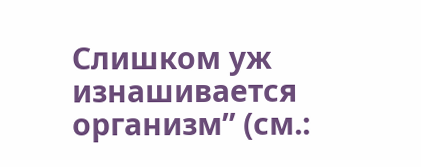Слишком уж изнашивается организм” (см.: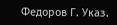Федоров Г. Указ.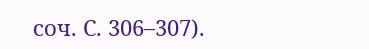соч. С. 306–307).